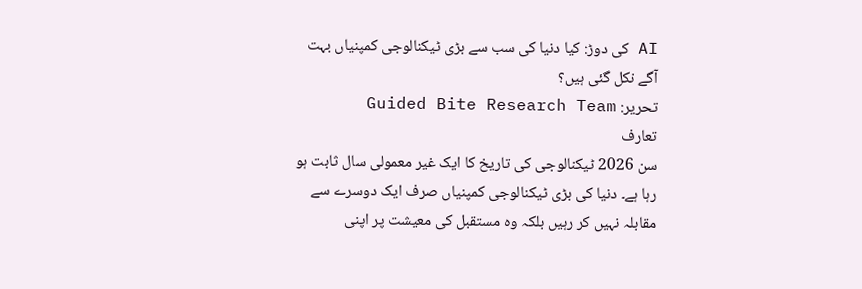AI کی دوڑ: کیا دنیا کی سب سے بڑی ٹیکنالوجی کمپنیاں بہت آگے نکل گئی ہیں؟
تحریر: Guided Bite Research Team
تعارف
سن 2026 ٹیکنالوجی کی تاریخ کا ایک غیر معمولی سال ثابت ہو رہا ہے۔ دنیا کی بڑی ٹیکنالوجی کمپنیاں صرف ایک دوسرے سے مقابلہ نہیں کر رہیں بلکہ وہ مستقبل کی معیشت پر اپنی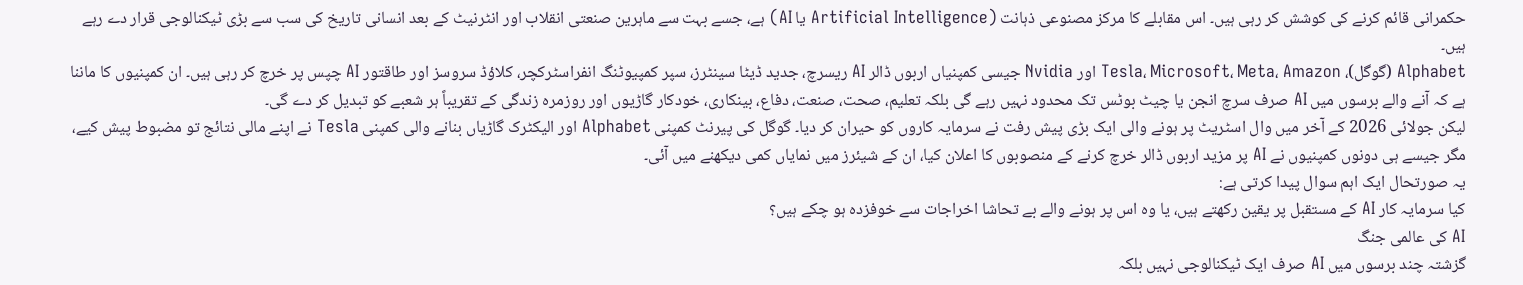حکمرانی قائم کرنے کی کوشش کر رہی ہیں۔ اس مقابلے کا مرکز مصنوعی ذہانت (Artificial Intelligence یا AI) ہے، جسے بہت سے ماہرین صنعتی انقلاب اور انٹرنیٹ کے بعد انسانی تاریخ کی سب سے بڑی ٹیکنالوجی قرار دے رہے ہیں۔
Alphabet (گوگل)، Tesla، Microsoft، Meta، Amazon اور Nvidia جیسی کمپنیاں اربوں ڈالر AI ریسرچ، جدید ڈیٹا سینٹرز، سپر کمپیوٹنگ انفراسٹرکچر، کلاؤڈ سروسز اور طاقتور AI چپس پر خرچ کر رہی ہیں۔ ان کمپنیوں کا ماننا ہے کہ آنے والے برسوں میں AI صرف سرچ انجن یا چیٹ بوٹس تک محدود نہیں رہے گی بلکہ تعلیم، صحت، صنعت، دفاع، بینکاری، خودکار گاڑیوں اور روزمرہ زندگی کے تقریباً ہر شعبے کو تبدیل کر دے گی۔
لیکن جولائی 2026 کے آخر میں وال اسٹریٹ پر ہونے والی ایک بڑی پیش رفت نے سرمایہ کاروں کو حیران کر دیا۔ گوگل کی پیرنٹ کمپنی Alphabet اور الیکٹرک گاڑیاں بنانے والی کمپنی Tesla نے اپنے مالی نتائج تو مضبوط پیش کیے، مگر جیسے ہی دونوں کمپنیوں نے AI پر مزید اربوں ڈالر خرچ کرنے کے منصوبوں کا اعلان کیا، ان کے شیئرز میں نمایاں کمی دیکھنے میں آئی۔
یہ صورتحال ایک اہم سوال پیدا کرتی ہے:
کیا سرمایہ کار AI کے مستقبل پر یقین رکھتے ہیں، یا وہ اس پر ہونے والے بے تحاشا اخراجات سے خوفزدہ ہو چکے ہیں؟
AI کی عالمی جنگ
گزشتہ چند برسوں میں AI صرف ایک ٹیکنالوجی نہیں بلکہ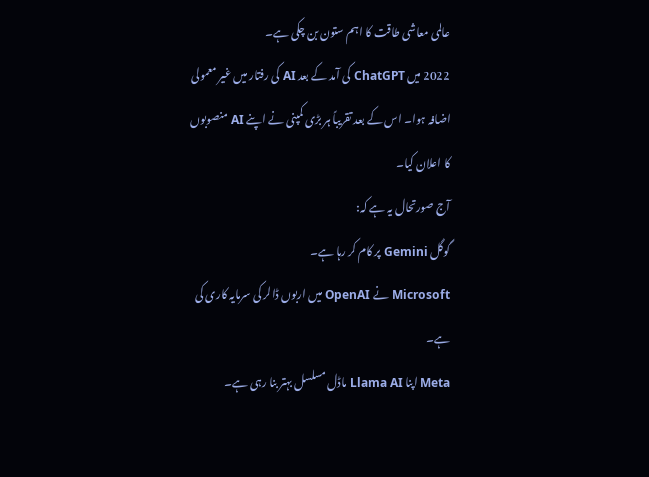عالمی معاشی طاقت کا اہم ستون بن چکی ہے۔
2022 میں ChatGPT کی آمد کے بعد AI کی رفتار میں غیر معمولی اضافہ ہوا۔ اس کے بعد تقریباً ہر بڑی کمپنی نے اپنے AI منصوبوں کا اعلان کیا۔
آج صورتحال یہ ہے کہ:
گوگل Gemini پر کام کر رہا ہے۔
Microsoft نے OpenAI میں اربوں ڈالر کی سرمایہ کاری کی ہے۔
Meta اپنا Llama AI ماڈل مسلسل بہتر بنا رہی ہے۔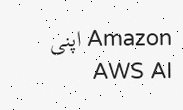Amazon اپنی AWS AI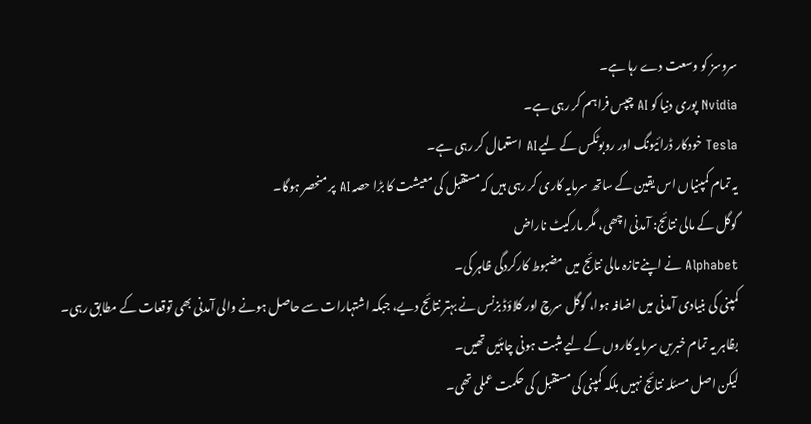سروسز کو وسعت دے رہا ہے۔
Nvidia پوری دنیا کو AI چپس فراہم کر رہی ہے۔
Tesla خودکار ڈرائیونگ اور روبوٹکس کے لیے AI استعمال کر رہی ہے۔
یہ تمام کمپنیاں اس یقین کے ساتھ سرمایہ کاری کر رہی ہیں کہ مستقبل کی معیشت کا بڑا حصہ AI پر منحصر ہوگا۔
گوگل کے مالی نتائج: آمدنی اچھی، مگر مارکیٹ ناراض
Alphabet نے اپنے تازہ مالی نتائج میں مضبوط کارکردگی ظاہر کی۔
کمپنی کی بنیادی آمدنی میں اضافہ ہوا، گوگل سرچ اور کلاؤڈ بزنس نے بہتر نتائج دیے، جبکہ اشتہارات سے حاصل ہونے والی آمدنی بھی توقعات کے مطابق رہی۔
بظاہر یہ تمام خبریں سرمایہ کاروں کے لیے مثبت ہونی چاہئیں تھیں۔
لیکن اصل مسئلہ نتائج نہیں بلکہ کمپنی کی مستقبل کی حکمت عملی تھی۔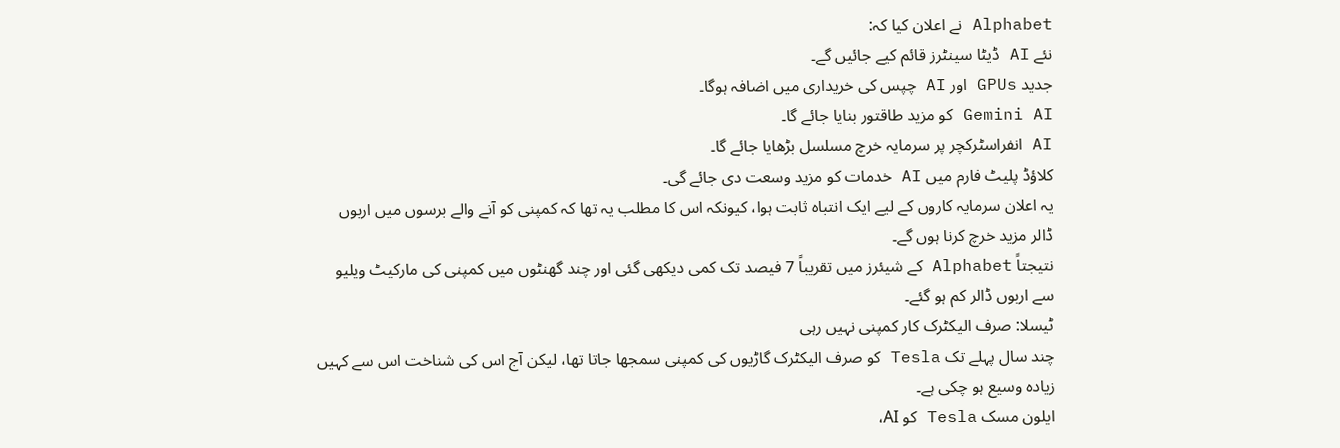Alphabet نے اعلان کیا کہ:
نئے AI ڈیٹا سینٹرز قائم کیے جائیں گے۔
جدید GPUs اور AI چپس کی خریداری میں اضافہ ہوگا۔
Gemini AI کو مزید طاقتور بنایا جائے گا۔
AI انفراسٹرکچر پر سرمایہ خرچ مسلسل بڑھایا جائے گا۔
کلاؤڈ پلیٹ فارم میں AI خدمات کو مزید وسعت دی جائے گی۔
یہ اعلان سرمایہ کاروں کے لیے ایک انتباہ ثابت ہوا، کیونکہ اس کا مطلب یہ تھا کہ کمپنی کو آنے والے برسوں میں اربوں ڈالر مزید خرچ کرنا ہوں گے۔
نتیجتاً Alphabet کے شیئرز میں تقریباً 7 فیصد تک کمی دیکھی گئی اور چند گھنٹوں میں کمپنی کی مارکیٹ ویلیو سے اربوں ڈالر کم ہو گئے۔
ٹیسلا: صرف الیکٹرک کار کمپنی نہیں رہی
چند سال پہلے تک Tesla کو صرف الیکٹرک گاڑیوں کی کمپنی سمجھا جاتا تھا، لیکن آج اس کی شناخت اس سے کہیں زیادہ وسیع ہو چکی ہے۔
ایلون مسک Tesla کو AI،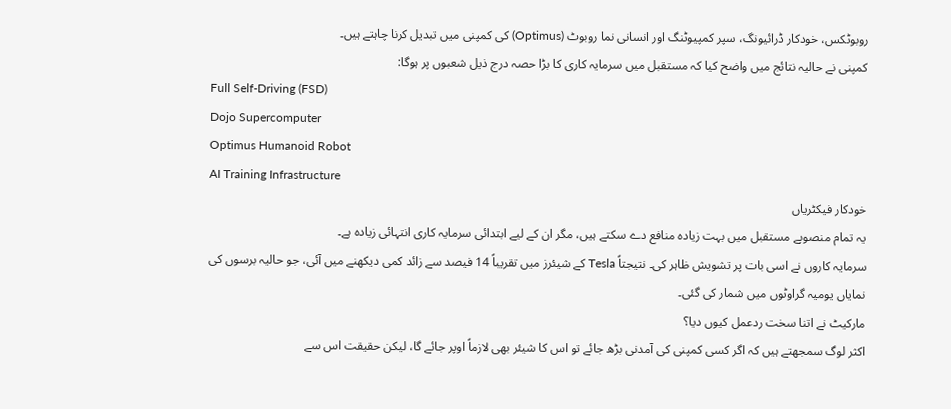روبوٹکس، خودکار ڈرائیونگ، سپر کمپیوٹنگ اور انسانی نما روبوٹ (Optimus) کی کمپنی میں تبدیل کرنا چاہتے ہیں۔
کمپنی نے حالیہ نتائج میں واضح کیا کہ مستقبل میں سرمایہ کاری کا بڑا حصہ درج ذیل شعبوں پر ہوگا:
Full Self-Driving (FSD)
Dojo Supercomputer
Optimus Humanoid Robot
AI Training Infrastructure
خودکار فیکٹریاں
یہ تمام منصوبے مستقبل میں بہت زیادہ منافع دے سکتے ہیں، مگر ان کے لیے ابتدائی سرمایہ کاری انتہائی زیادہ ہے۔
سرمایہ کاروں نے اسی بات پر تشویش ظاہر کی۔ نتیجتاً Tesla کے شیئرز میں تقریباً 14 فیصد سے زائد کمی دیکھنے میں آئی، جو حالیہ برسوں کی نمایاں یومیہ گراوٹوں میں شمار کی گئی۔
مارکیٹ نے اتنا سخت ردعمل کیوں دیا؟
اکثر لوگ سمجھتے ہیں کہ اگر کسی کمپنی کی آمدنی بڑھ جائے تو اس کا شیئر بھی لازماً اوپر جائے گا، لیکن حقیقت اس سے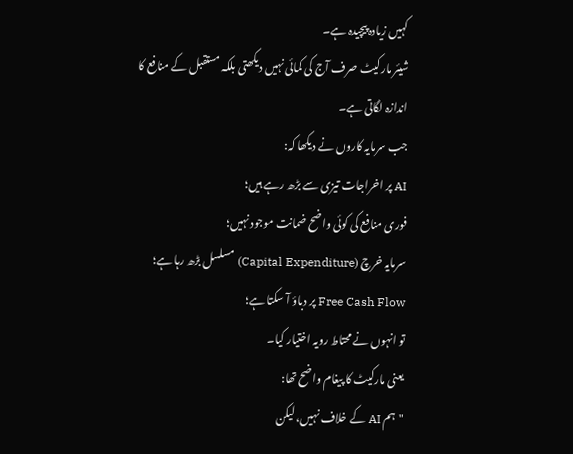کہیں زیادہ پیچیدہ ہے۔
شیئر مارکیٹ صرف آج کی کمائی نہیں دیکھتی بلکہ مستقبل کے منافع کا اندازہ لگاتی ہے۔
جب سرمایہ کاروں نے دیکھا کہ:
AI پر اخراجات تیزی سے بڑھ رہے ہیں؛
فوری منافع کی کوئی واضح ضمانت موجود نہیں؛
سرمایہ خرچ (Capital Expenditure) مسلسل بڑھ رہا ہے؛
Free Cash Flow پر دباؤ آ سکتا ہے؛
تو انہوں نے محتاط رویہ اختیار کیا۔
یعنی مارکیٹ کا پیغام واضح تھا:
"ہم AI کے خلاف نہیں، لیکن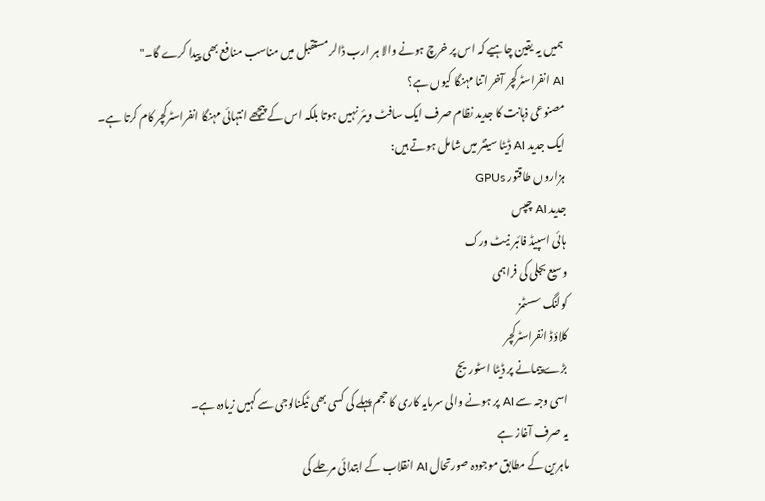ہمیں یہ یقین چاہیے کہ اس پر خرچ ہونے والا ہر ارب ڈالر مستقبل میں مناسب منافع بھی پیدا کرے گا۔"
AI انفراسٹرکچر آخر اتنا مہنگا کیوں ہے؟
مصنوعی ذہانت کا جدید نظام صرف ایک سافٹ ویئر نہیں ہوتا بلکہ اس کے پیچھے انتہائی مہنگا انفراسٹرکچر کام کرتا ہے۔
ایک جدید AI ڈیٹا سینٹر میں شامل ہوتے ہیں:
ہزاروں طاقتور GPUs
جدید AI چپس
ہائی اسپیڈ فائبر نیٹ ورک
وسیع بجلی کی فراہمی
کولنگ سسٹمز
کلاؤڈ انفراسٹرکچر
بڑے پیمانے پر ڈیٹا اسٹوریج
اسی وجہ سے AI پر ہونے والی سرمایہ کاری کا حجم پہلے کی کسی بھی ٹیکنالوجی سے کہیں زیادہ ہے۔
یہ صرف آغاز ہے
ماہرین کے مطابق موجودہ صورتحال AI انقلاب کے ابتدائی مرحلے کی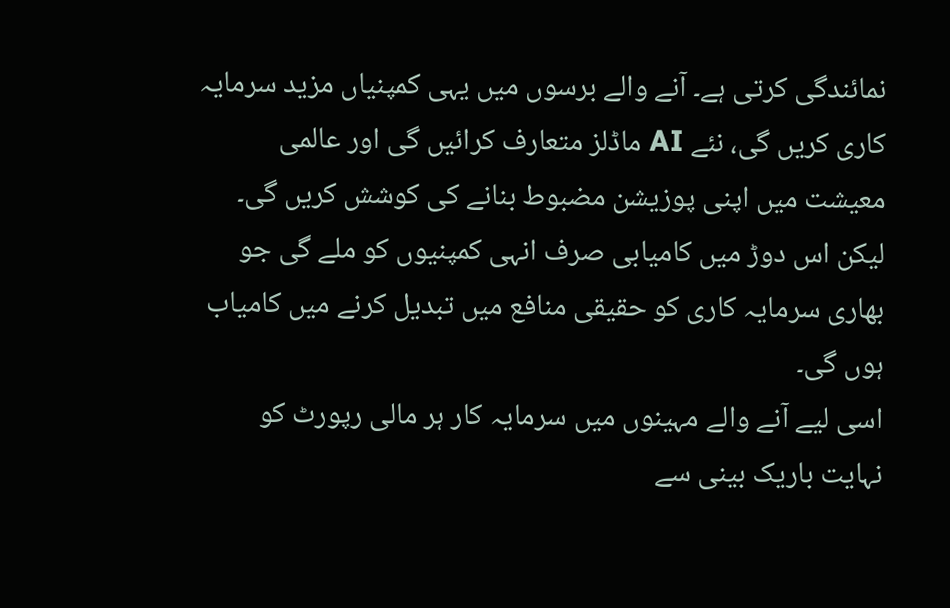نمائندگی کرتی ہے۔ آنے والے برسوں میں یہی کمپنیاں مزید سرمایہ کاری کریں گی، نئے AI ماڈلز متعارف کرائیں گی اور عالمی معیشت میں اپنی پوزیشن مضبوط بنانے کی کوشش کریں گی۔
لیکن اس دوڑ میں کامیابی صرف انہی کمپنیوں کو ملے گی جو بھاری سرمایہ کاری کو حقیقی منافع میں تبدیل کرنے میں کامیاب ہوں گی۔
اسی لیے آنے والے مہینوں میں سرمایہ کار ہر مالی رپورٹ کو نہایت باریک بینی سے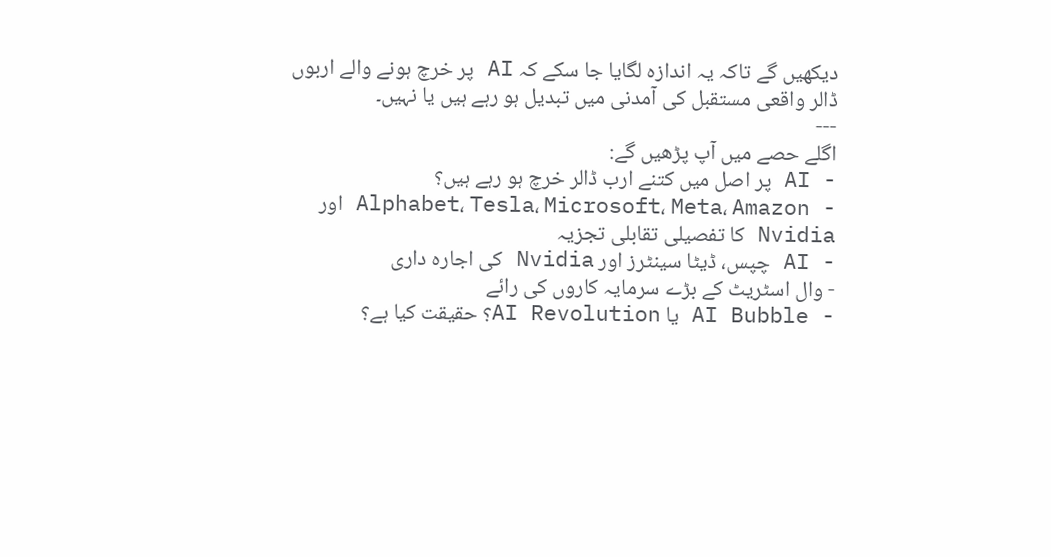دیکھیں گے تاکہ یہ اندازہ لگایا جا سکے کہ AI پر خرچ ہونے والے اربوں ڈالر واقعی مستقبل کی آمدنی میں تبدیل ہو رہے ہیں یا نہیں۔
---
اگلے حصے میں آپ پڑھیں گے:
- AI پر اصل میں کتنے ارب ڈالر خرچ ہو رہے ہیں؟
- Alphabet، Tesla، Microsoft، Meta، Amazon اور Nvidia کا تفصیلی تقابلی تجزیہ
- AI چپس، ڈیٹا سینٹرز اور Nvidia کی اجارہ داری
- وال اسٹریٹ کے بڑے سرمایہ کاروں کی رائے
- AI Bubble یا AI Revolution؟ حقیقت کیا ہے؟